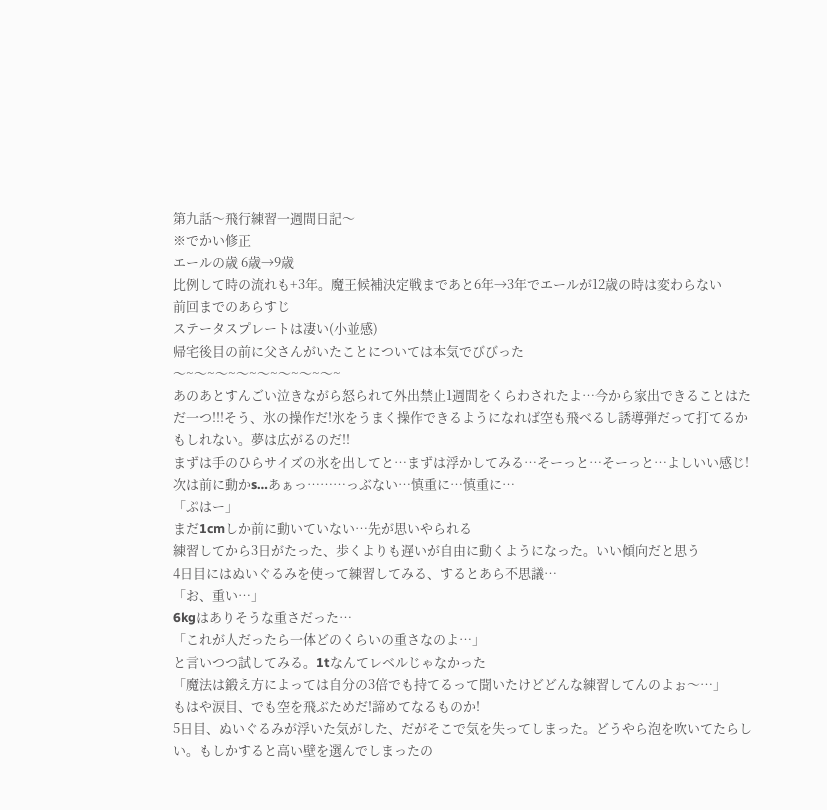第九話〜飛行練習一週間日記〜
※でかい修正
エールの歳 6歳→9歳
比例して時の流れも+3年。魔王候補決定戦まであと6年→3年でエールが12歳の時は変わらない
前回までのあらすじ
ステータスプレートは凄い(小並感)
帰宅後目の前に父さんがいたことについては本気でびびった
〜~〜~〜~〜~〜~〜~〜~〜~
あのあとすんごい泣きながら怒られて外出禁止1週間をくらわされたよ…今から家出できることはただ一つ!!!そう、氷の操作だ!氷をうまく操作できるようになれば空も飛べるし誘導弾だって打てるかもしれない。夢は広がるのだ!!
まずは手のひらサイズの氷を出してと…まずは浮かしてみる…そーっと…そーっと…よしいい感じ!次は前に動かs…あぁっ………っぶない…慎重に…慎重に…
「ぷはー」
まだ1cmしか前に動いていない…先が思いやられる
練習してから3日がたった、歩くよりも遅いが自由に動くようになった。いい傾向だと思う
4日目にはぬいぐるみを使って練習してみる、するとあら不思議…
「お、重い…」
6kgはありそうな重さだった…
「これが人だったら一体どのくらいの重さなのよ…」
と言いつつ試してみる。1tなんてレベルじゃなかった
「魔法は鍛え方によっては自分の3倍でも持てるって聞いたけどどんな練習してんのよぉ〜…」
もはや涙目、でも空を飛ぶためだ!諦めてなるものか!
5日目、ぬいぐるみが浮いた気がした、だがそこで気を失ってしまった。どうやら泡を吹いてたらしい。もしかすると高い壁を選んでしまったの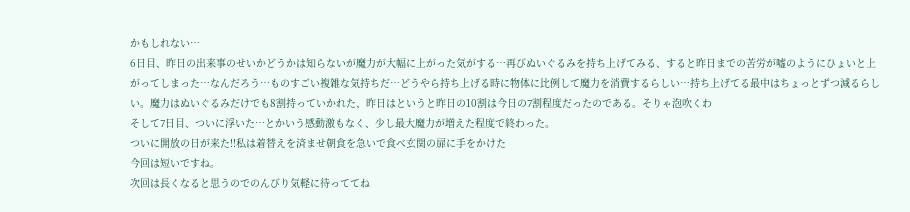かもしれない…
6日目、昨日の出来事のせいかどうかは知らないが魔力が大幅に上がった気がする…再びぬいぐるみを持ち上げてみる、すると昨日までの苦労が嘘のようにひょいと上がってしまった…なんだろう…ものすごい複雑な気持ちだ…どうやら持ち上げる時に物体に比例して魔力を消費するらしい…持ち上げてる最中はちょっとずつ減るらしい。魔力はぬいぐるみだけでも8割持っていかれた、昨日はというと昨日の10割は今日の7割程度だったのである。そりゃ泡吹くわ
そして7日目、ついに浮いた…とかいう感動激もなく、少し最大魔力が増えた程度で終わった。
ついに開放の日が来た!!私は着替えを済ませ朝食を急いで食べ玄関の扉に手をかけた
今回は短いですね。
次回は長くなると思うのでのんびり気軽に待っててね